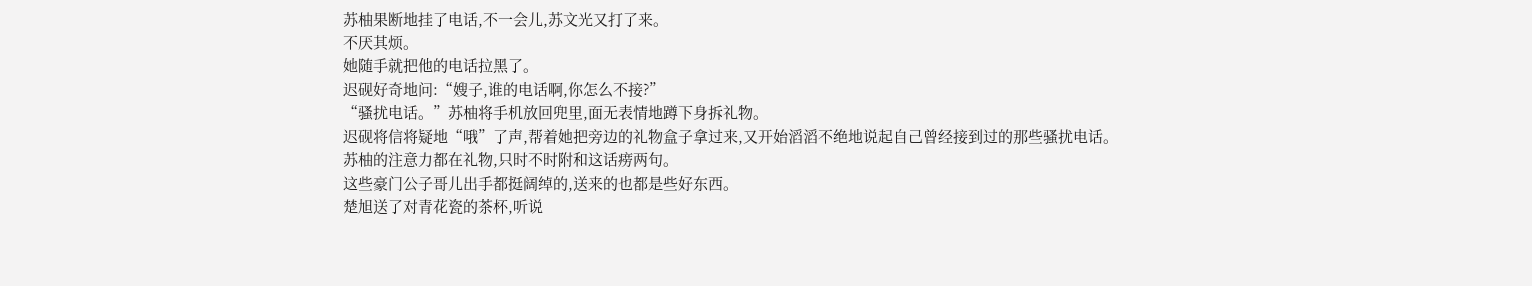苏柚果断地挂了电话,不一会儿,苏文光又打了来。
不厌其烦。
她随手就把他的电话拉黑了。
迟砚好奇地问:“嫂子,谁的电话啊,你怎么不接?”
“骚扰电话。”苏柚将手机放回兜里,面无表情地蹲下身拆礼物。
迟砚将信将疑地“哦”了声,帮着她把旁边的礼物盒子拿过来,又开始滔滔不绝地说起自己曾经接到过的那些骚扰电话。
苏柚的注意力都在礼物,只时不时附和这话痨两句。
这些豪门公子哥儿出手都挺阔绰的,送来的也都是些好东西。
楚旭送了对青花瓷的茶杯,听说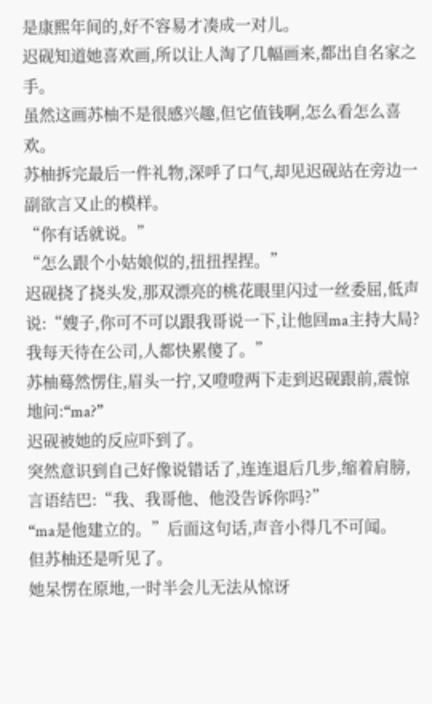是康熙年间的,好不容易才凑成一对儿。
迟砚知道她喜欢画,所以让人淘了几幅画来,都出自名家之手。
虽然这画苏柚不是很感兴趣,但它值钱啊,怎么看怎么喜欢。
苏柚拆完最后一件礼物,深呼了口气,却见迟砚站在旁边一副欲言又止的模样。
“你有话就说。”
“怎么跟个小姑娘似的,扭扭捏捏。”
迟砚挠了挠头发,那双漂亮的桃花眼里闪过一丝委屈,低声说:“嫂子,你可不可以跟我哥说一下,让他回ma主持大局?我每天待在公司,人都快累傻了。”
苏柚蓦然愣住,眉头一拧,又噔噔两下走到迟砚跟前,震惊地问:“ma?”
迟砚被她的反应吓到了。
突然意识到自己好像说错话了,连连退后几步,缩着肩膀,言语结巴:“我、我哥他、他没告诉你吗?”
“ma是他建立的。”后面这句话,声音小得几不可闻。
但苏柚还是听见了。
她呆愣在原地,一时半会儿无法从惊讶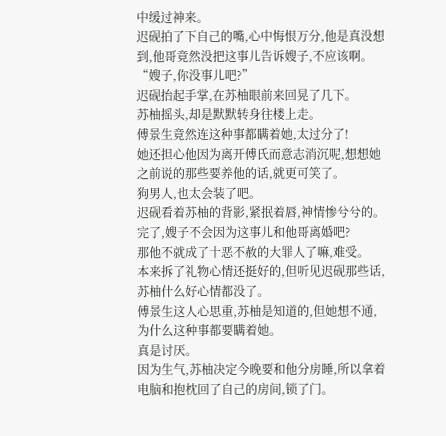中缓过神来。
迟砚拍了下自己的嘴,心中悔恨万分,他是真没想到,他哥竟然没把这事儿告诉嫂子,不应该啊。
“嫂子,你没事儿吧?”
迟砚抬起手掌,在苏柚眼前来回晃了几下。
苏柚摇头,却是默默转身往楼上走。
傅景生竟然连这种事都瞒着她,太过分了!
她还担心他因为离开傅氏而意志消沉呢,想想她之前说的那些要养他的话,就更可笑了。
狗男人,也太会装了吧。
迟砚看着苏柚的背影,紧抿着唇,神情惨兮兮的。
完了,嫂子不会因为这事儿和他哥离婚吧?
那他不就成了十恶不赦的大罪人了嘛,难受。
本来拆了礼物心情还挺好的,但听见迟砚那些话,苏柚什么好心情都没了。
傅景生这人心思重,苏柚是知道的,但她想不通,为什么这种事都要瞒着她。
真是讨厌。
因为生气,苏柚决定今晚要和他分房睡,所以拿着电脑和抱枕回了自己的房间,锁了门。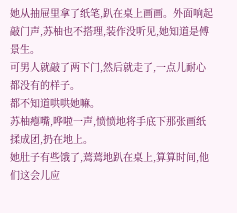她从抽屉里拿了纸笔,趴在桌上画画。外面响起敲门声,苏柚也不搭理,装作没听见,她知道是傅景生。
可男人就敲了两下门,然后就走了,一点儿耐心都没有的样子。
都不知道哄哄她嘛。
苏柚瘪嘴,哗啦一声,愤愤地将手底下那张画纸揉成团,扔在地上。
她肚子有些饿了,蔫蔫地趴在桌上,算算时间,他们这会儿应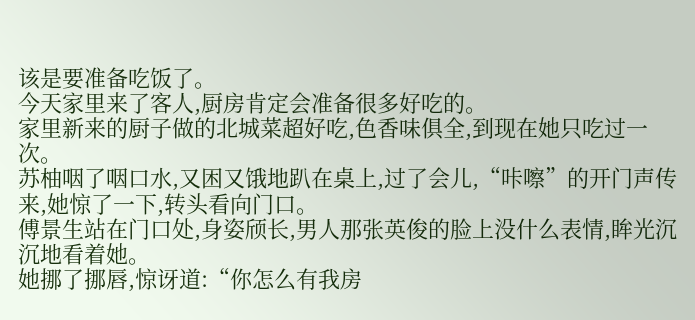该是要准备吃饭了。
今天家里来了客人,厨房肯定会准备很多好吃的。
家里新来的厨子做的北城菜超好吃,色香味俱全,到现在她只吃过一次。
苏柚咽了咽口水,又困又饿地趴在桌上,过了会儿,“咔嚓”的开门声传来,她惊了一下,转头看向门口。
傅景生站在门口处,身姿颀长,男人那张英俊的脸上没什么表情,眸光沉沉地看着她。
她挪了挪唇,惊讶道:“你怎么有我房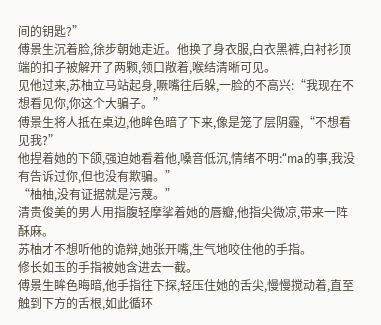间的钥匙?”
傅景生沉着脸,徐步朝她走近。他换了身衣服,白衣黑裤,白衬衫顶端的扣子被解开了两颗,领口敞着,喉结清晰可见。
见他过来,苏柚立马站起身,噘嘴往后躲,一脸的不高兴:“我现在不想看见你,你这个大骗子。”
傅景生将人抵在桌边,他眸色暗了下来,像是笼了层阴霾,“不想看见我?”
他捏着她的下颌,强迫她看着他,嗓音低沉,情绪不明:“ma的事,我没有告诉过你,但也没有欺骗。”
“柚柚,没有证据就是污蔑。”
清贵俊美的男人用指腹轻摩挲着她的唇瓣,他指尖微凉,带来一阵酥麻。
苏柚才不想听他的诡辩,她张开嘴,生气地咬住他的手指。
修长如玉的手指被她含进去一截。
傅景生眸色晦暗,他手指往下探,轻压住她的舌尖,慢慢搅动着,直至触到下方的舌根,如此循环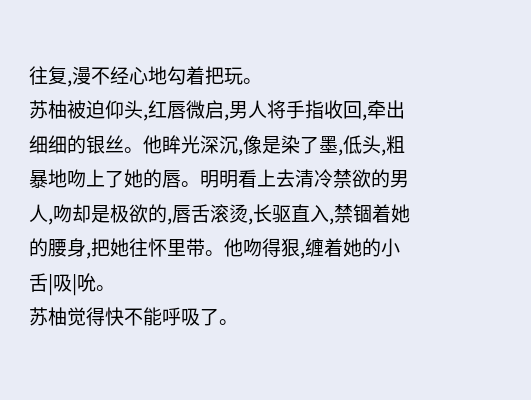往复,漫不经心地勾着把玩。
苏柚被迫仰头,红唇微启,男人将手指收回,牵出细细的银丝。他眸光深沉,像是染了墨,低头,粗暴地吻上了她的唇。明明看上去清冷禁欲的男人,吻却是极欲的,唇舌滚烫,长驱直入,禁锢着她的腰身,把她往怀里带。他吻得狠,缠着她的小舌|吸|吮。
苏柚觉得快不能呼吸了。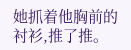她抓着他胸前的衬衫,推了推。